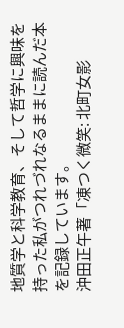地質学と科学教育、そして哲学に興味を持った私がつれづれなるままに読んだ本を記録しています。
沖田正午著「凍つく微笑: 北町女影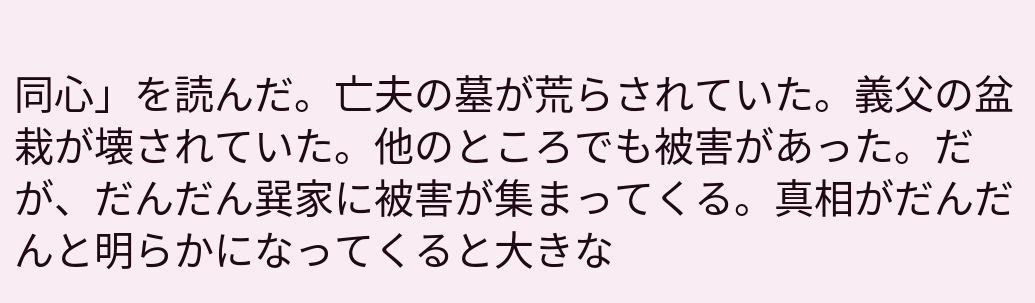同心」を読んだ。亡夫の墓が荒らされていた。義父の盆栽が壊されていた。他のところでも被害があった。だが、だんだん巽家に被害が集まってくる。真相がだんだんと明らかになってくると大きな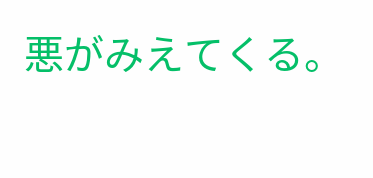悪がみえてくる。